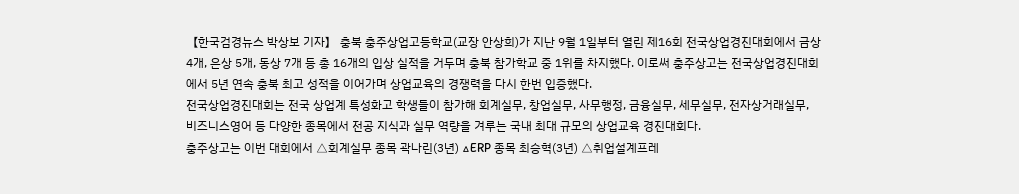【한국검경뉴스 박상보 기자】 충북 충주상업고등학교(교장 안상희)가 지난 9월 1일부터 열린 제16회 전국상업경진대회에서 금상 4개, 은상 5개, 동상 7개 등 총 16개의 입상 실적을 거두며 충북 참가학교 중 1위를 차지했다. 이로써 충주상고는 전국상업경진대회에서 5년 연속 충북 최고 성적을 이어가며 상업교육의 경쟁력을 다시 한번 입증했다.
전국상업경진대회는 전국 상업계 특성화고 학생들이 참가해 회계실무, 창업실무, 사무행정, 금융실무, 세무실무, 전자상거래실무, 비즈니스영어 등 다양한 종목에서 전공 지식과 실무 역량을 겨루는 국내 최대 규모의 상업교육 경진대회다.
충주상고는 이번 대회에서 △회계실무 종목 곽나린(3년) △ERP 종목 최승혁(3년) △취업설계프레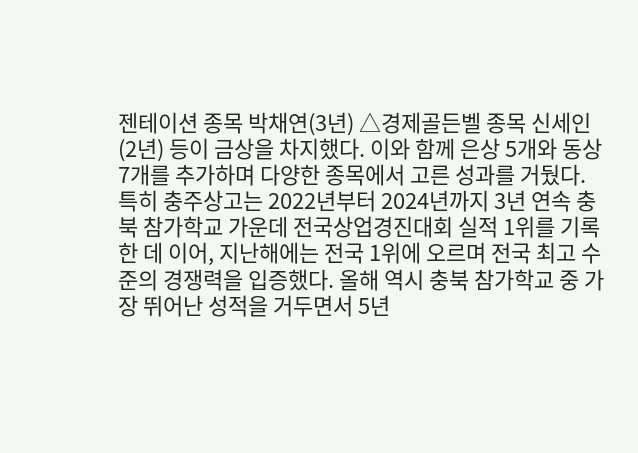젠테이션 종목 박채연(3년) △경제골든벨 종목 신세인(2년) 등이 금상을 차지했다. 이와 함께 은상 5개와 동상 7개를 추가하며 다양한 종목에서 고른 성과를 거뒀다.
특히 충주상고는 2022년부터 2024년까지 3년 연속 충북 참가학교 가운데 전국상업경진대회 실적 1위를 기록한 데 이어, 지난해에는 전국 1위에 오르며 전국 최고 수준의 경쟁력을 입증했다. 올해 역시 충북 참가학교 중 가장 뛰어난 성적을 거두면서 5년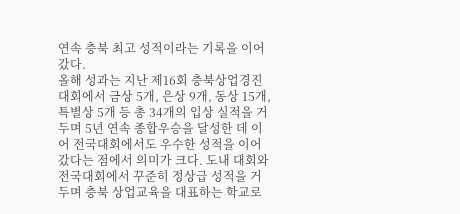연속 충북 최고 성적이라는 기록을 이어갔다.
올해 성과는 지난 제16회 충북상업경진대회에서 금상 5개, 은상 9개, 동상 15개, 특별상 5개 등 총 34개의 입상 실적을 거두며 5년 연속 종합우승을 달성한 데 이어 전국대회에서도 우수한 성적을 이어갔다는 점에서 의미가 크다. 도내 대회와 전국대회에서 꾸준히 정상급 성적을 거두며 충북 상업교육을 대표하는 학교로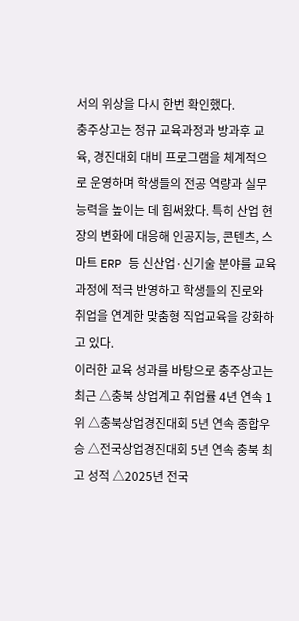서의 위상을 다시 한번 확인했다.
충주상고는 정규 교육과정과 방과후 교육, 경진대회 대비 프로그램을 체계적으로 운영하며 학생들의 전공 역량과 실무 능력을 높이는 데 힘써왔다. 특히 산업 현장의 변화에 대응해 인공지능, 콘텐츠, 스마트 ERP 등 신산업·신기술 분야를 교육과정에 적극 반영하고 학생들의 진로와 취업을 연계한 맞춤형 직업교육을 강화하고 있다.
이러한 교육 성과를 바탕으로 충주상고는 최근 △충북 상업계고 취업률 4년 연속 1위 △충북상업경진대회 5년 연속 종합우승 △전국상업경진대회 5년 연속 충북 최고 성적 △2025년 전국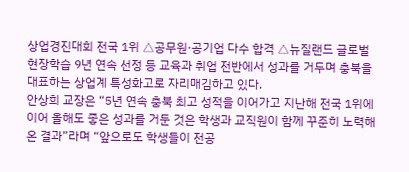상업경진대회 전국 1위 △공무원·공기업 다수 합격 △뉴질랜드 글로벌 현장학습 9년 연속 선정 등 교육과 취업 전반에서 성과를 거두며 충북을 대표하는 상업계 특성화고로 자리매김하고 있다.
안상희 교장은 “5년 연속 충북 최고 성적을 이어가고 지난해 전국 1위에 이어 올해도 좋은 성과를 거둔 것은 학생과 교직원이 함께 꾸준히 노력해 온 결과”라며 “앞으로도 학생들이 전공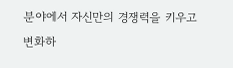분야에서 자신만의 경쟁력을 키우고 변화하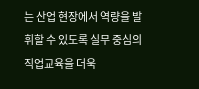는 산업 현장에서 역량을 발휘할 수 있도록 실무 중심의 직업교육을 더욱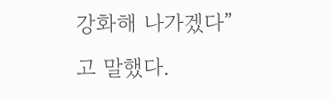강화해 나가겠다”고 말했다.